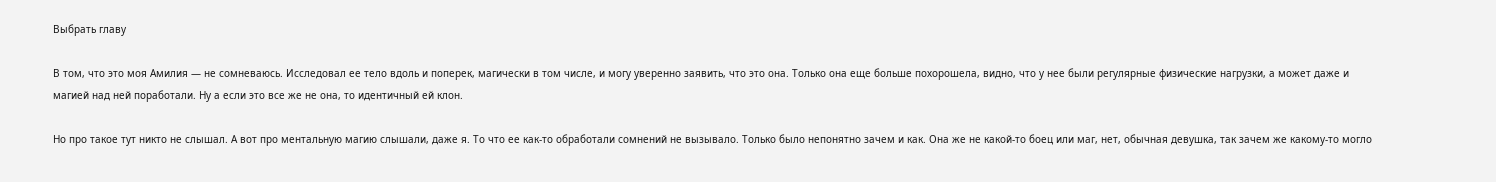Выбрать главу

В том, что это моя Амилия — не сомневаюсь. Исследовал ее тело вдоль и поперек, магически в том числе, и могу уверенно заявить, что это она. Только она еще больше похорошела, видно, что у нее были регулярные физические нагрузки, а может даже и магией над ней поработали. Ну а если это все же не она, то идентичный ей клон.

Но про такое тут никто не слышал. А вот про ментальную магию слышали, даже я. То что ее как-то обработали сомнений не вызывало. Только было непонятно зачем и как. Она же не какой-то боец или маг, нет, обычная девушка, так зачем же какому-то могло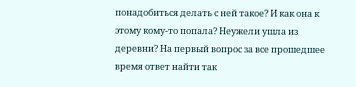понадобиться делать с ней такое? И как она к этому кому-то попала? Неужели ушла из деревни? На первый вопрос за все прошедшее время ответ найти так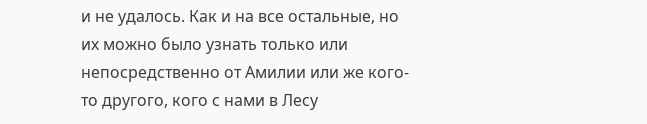и не удалось. Как и на все остальные, но их можно было узнать только или непосредственно от Амилии или же кого-то другого, кого с нами в Лесу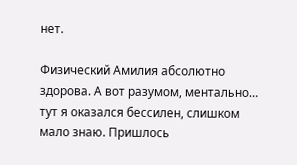нет.

Физический Амилия абсолютно здорова. А вот разумом, ментально… тут я оказался бессилен, слишком мало знаю. Пришлось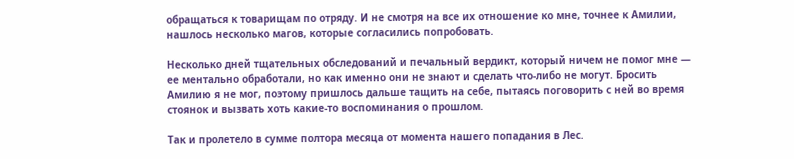обращаться к товарищам по отряду. И не смотря на все их отношение ко мне, точнее к Амилии, нашлось несколько магов, которые согласились попробовать.

Несколько дней тщательных обследований и печальный вердикт, который ничем не помог мне — ее ментально обработали, но как именно они не знают и сделать что-либо не могут. Бросить Амилию я не мог, поэтому пришлось дальше тащить на себе, пытаясь поговорить с ней во время стоянок и вызвать хоть какие-то воспоминания о прошлом.

Так и пролетело в сумме полтора месяца от момента нашего попадания в Лес.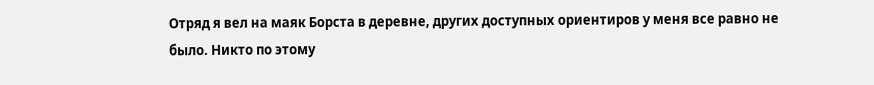Отряд я вел на маяк Борста в деревне, других доступных ориентиров у меня все равно не было. Никто по этому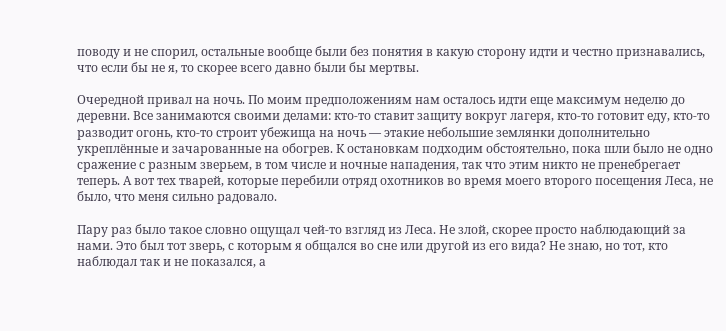поводу и не спорил, остальные вообще были без понятия в какую сторону идти и честно признавались, что если бы не я, то скорее всего давно были бы мертвы.

Очередной привал на ночь. По моим предположениям нам осталось идти еще максимум неделю до деревни. Все занимаются своими делами: кто-то ставит защиту вокруг лагеря, кто-то готовит еду, кто-то разводит огонь, кто-то строит убежища на ночь — этакие небольшие землянки дополнительно укреплённые и зачарованные на обогрев. К остановкам подходим обстоятельно, пока шли было не одно сражение с разным зверьем, в том числе и ночные нападения, так что этим никто не пренебрегает теперь. А вот тех тварей, которые перебили отряд охотников во время моего второго посещения Леса, не было, что меня сильно радовало.

Пару раз было такое словно ощущал чей-то взгляд из Леса. Не злой, скорее просто наблюдающий за нами. Это был тот зверь, с которым я общался во сне или другой из его вида? Не знаю, но тот, кто наблюдал так и не показался, а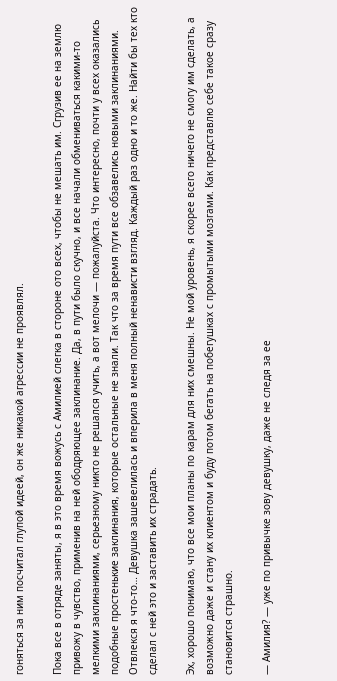гоняться за ним посчитал глупой идеей, он же никакой агрессии не проявлял.

Пока все в отряде заняты, я в это время вожусь с Амилией слегка в стороне ото всех, чтобы не мешать им. Сгрузив ее на землю привожу в чувство, применив на ней ободряющее заклинание. Да, в пути было скучно, и все начали обмениваться какими-то мелкими заклинаниями, серьезному никто не решался учить, а вот мелочи — пожалуйста. Что интересно, почти у всех оказались подобные простенькие заклинания, которые остальные не знали. Так что за время пути все обзавелись новыми заклинаниями. Отвлекся я что-то… Девушка зашевелилась и вперила в меня полный ненависти взгляд. Каждый раз одно и то же. Найти бы тех кто сделал с ней это и заставить их страдать.

Эх, хорошо понимаю, что все мои планы по карам для них смешны. Не мой уровень, я скорее всего ничего не смогу им сделать, а возможно даже и стану их клиентом и буду потом бегать на побегушках с промытыми мозгами. Как представлю себе такое сразу становится страшно.

— Амилия? — уже по привычке зову девушку, даже не следя за ее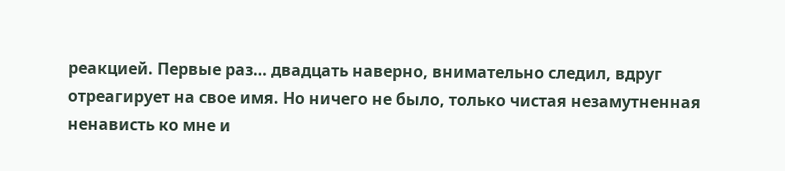реакцией. Первые раз… двадцать наверно, внимательно следил, вдруг отреагирует на свое имя. Но ничего не было, только чистая незамутненная ненависть ко мне и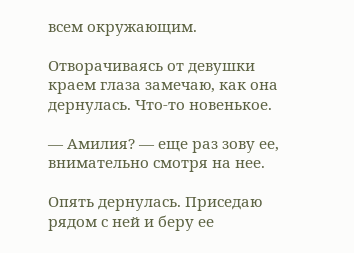всем окружающим.

Отворачиваясь от девушки краем глаза замечаю, как она дернулась. Что-то новенькое.

— Амилия? — еще раз зову ее, внимательно смотря на нее.

Опять дернулась. Приседаю рядом с ней и беру ее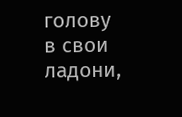голову в свои ладони,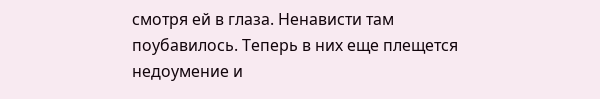смотря ей в глаза. Ненависти там поубавилось. Теперь в них еще плещется недоумение и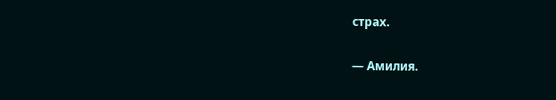страх.

— Амилия.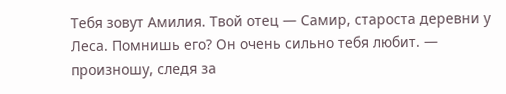Тебя зовут Амилия. Твой отец — Самир, староста деревни у Леса. Помнишь его? Он очень сильно тебя любит. — произношу, следя за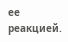ее реакцией.